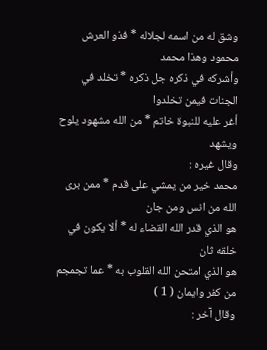وشق له من اسمه لجلاله * فذو العرش محمود وهذا محمد
وأشركه في ذكره جل ذكره * تخلد في الجنات فيمن تخلدوا
أغر عليه للنبوة خاتم * من الله مشهود يلوح ويشهد
وقال غيره :
محمد خير من يمشي على قدم * ممن برى الله من انس ومن جان
هو الذي قدر الله القضاء له * ألا يكون في خلقه ثان
هو الذي امتحن الله القلوب به * عما تجمجم من كفر وايمان ( 1 )
وقال آخر :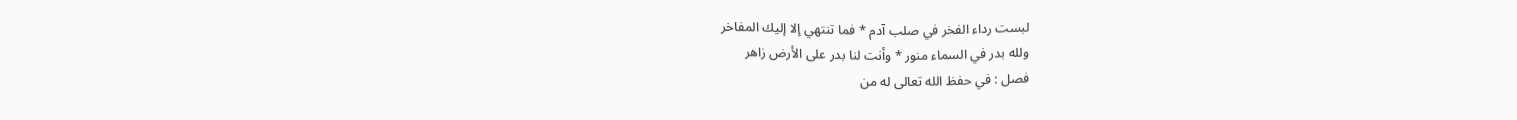لبست رداء الفخر في صلب آدم * فما تنتهي إلا إليك المفاخر
ولله بدر في السماء منور * وأنت لنا بدر على الأرض زاهر
فصل : في حفظ الله تعالى له من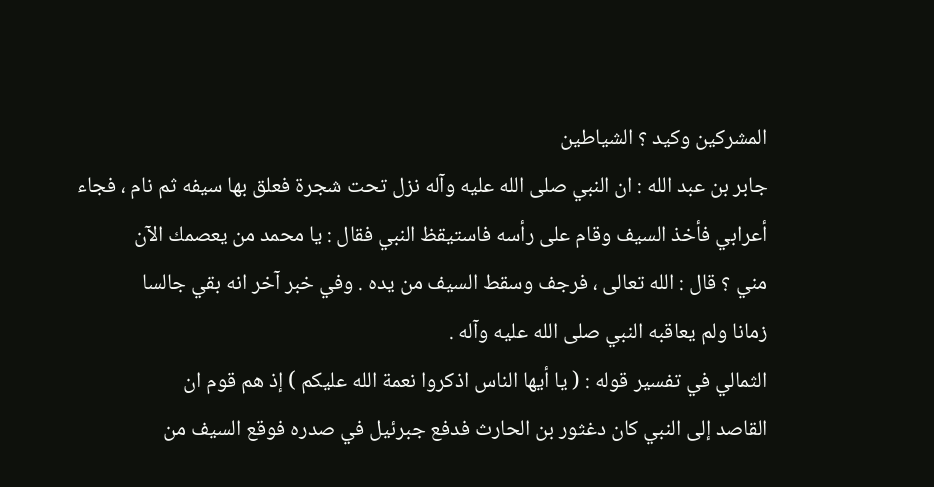المشركين وكيد ؟ الشياطين
جابر بن عبد الله : ان النبي صلى الله عليه وآله نزل تحت شجرة فعلق بها سيفه ثم نام ، فجاء
أعرابي فأخذ السيف وقام على رأسه فاستيقظ النبي فقال : يا محمد من يعصمك الآن
مني ؟ قال : الله تعالى ، فرجف وسقط السيف من يده . وفي خبر آخر انه بقي جالسا
زمانا ولم يعاقبه النبي صلى الله عليه وآله .
الثمالي في تفسير قوله : ( يا أيها الناس اذكروا نعمة الله عليكم ) إذ هم قوم ان
القاصد إلى النبي كان دغثور بن الحارث فدفع جبرئيل في صدره فوقع السيف من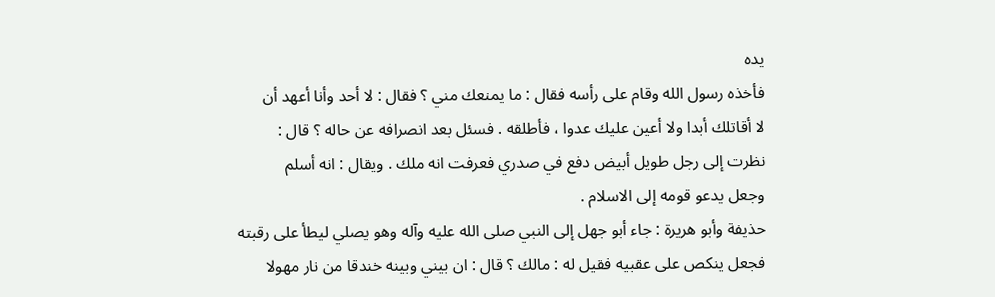يده
فأخذه رسول الله وقام على رأسه فقال : ما يمنعك مني ؟ فقال : لا أحد وأنا أعهد أن
لا أقاتلك أبدا ولا أعين عليك عدوا ، فأطلقه . فسئل بعد انصرافه عن حاله ؟ قال :
نظرت إلى رجل طويل أبيض دفع في صدري فعرفت انه ملك . ويقال : انه أسلم
وجعل يدعو قومه إلى الاسلام .
حذيفة وأبو هريرة : جاء أبو جهل إلى النبي صلى الله عليه وآله وهو يصلي ليطأ على رقبته
فجعل ينكص على عقبيه فقيل له : مالك ؟ قال : ان بيني وبينه خندقا من نار مهولا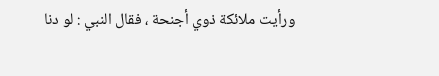ورأيت ملائكة ذوي أجنحة ، فقال النبي : لو دنا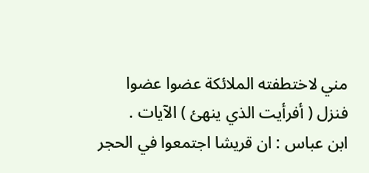مني لاختطفته الملائكة عضوا عضوا
فنزل ( أفرأيت الذي ينهئ ) الآيات .
ابن عباس : ان قريشا اجتمعوا في الحجر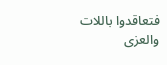فتعاقدوا باللات والعزى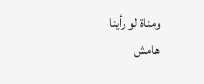ومناة لو رأينا
هامش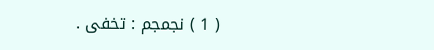( 1 ) نجمجم : تخفى .